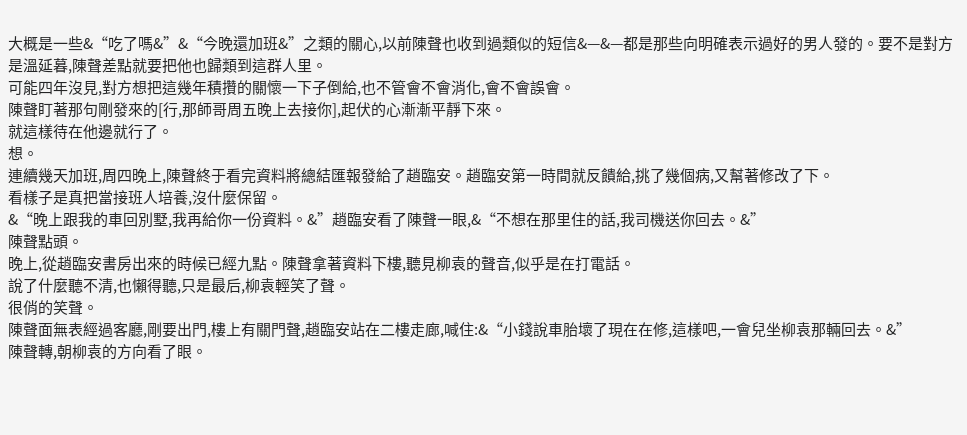大概是一些&“吃了嗎&”&“今晚還加班&”之類的關心,以前陳聲也收到過類似的短信&—&—都是那些向明確表示過好的男人發的。要不是對方是溫延暮,陳聲差點就要把他也歸類到這群人里。
可能四年沒見,對方想把這幾年積攢的關懷一下子倒給,也不管會不會消化,會不會誤會。
陳聲盯著那句剛發來的[行,那師哥周五晚上去接你],起伏的心漸漸平靜下來。
就這樣待在他邊就行了。
想。
連續幾天加班,周四晚上,陳聲終于看完資料將總結匯報發給了趙臨安。趙臨安第一時間就反饋給,挑了幾個病,又幫著修改了下。
看樣子是真把當接班人培養,沒什麼保留。
&“晚上跟我的車回別墅,我再給你一份資料。&”趙臨安看了陳聲一眼,&“不想在那里住的話,我司機送你回去。&”
陳聲點頭。
晚上,從趙臨安書房出來的時候已經九點。陳聲拿著資料下樓,聽見柳袁的聲音,似乎是在打電話。
說了什麼聽不清,也懶得聽,只是最后,柳袁輕笑了聲。
很俏的笑聲。
陳聲面無表經過客廳,剛要出門,樓上有關門聲,趙臨安站在二樓走廊,喊住:&“小錢說車胎壞了現在在修,這樣吧,一會兒坐柳袁那輛回去。&”
陳聲轉,朝柳袁的方向看了眼。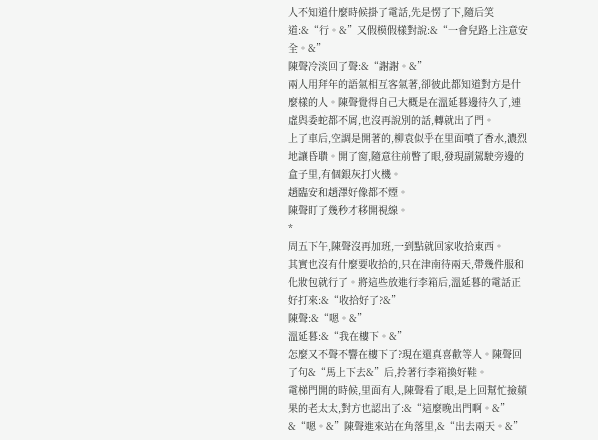人不知道什麼時候掛了電話,先是愣了下,隨后笑道:&“行。&”又假模假樣對說:&“一會兒路上注意安全。&”
陳聲冷淡回了聲:&“謝謝。&”
兩人用拜年的語氣相互客氣著,卻彼此都知道對方是什麼樣的人。陳聲覺得自己大概是在溫延暮邊待久了,連虛與委蛇都不屑,也沒再說別的話,轉就出了門。
上了車后,空調是開著的,柳袁似乎在里面噴了香水,濃烈地讓昏聵。開了窗,隨意往前瞥了眼,發現副駕駛旁邊的盒子里,有個銀灰打火機。
趙臨安和趙澤好像都不煙。
陳聲盯了幾秒才移開視線。
*
周五下午,陳聲沒再加班,一到點就回家收拾東西。
其實也沒有什麼要收拾的,只在津南待兩天,帶幾件服和化妝包就行了。將這些放進行李箱后,溫延暮的電話正好打來:&“收拾好了?&”
陳聲:&“嗯。&”
溫延暮:&“我在樓下。&”
怎麼又不聲不響在樓下了?現在還真喜歡等人。陳聲回了句&“馬上下去&”后,拎著行李箱換好鞋。
電梯門開的時候,里面有人,陳聲看了眼,是上回幫忙撿蘋果的老太太,對方也認出了:&“這麼晚出門啊。&”
&“嗯。&”陳聲進來站在角落里,&“出去兩天。&”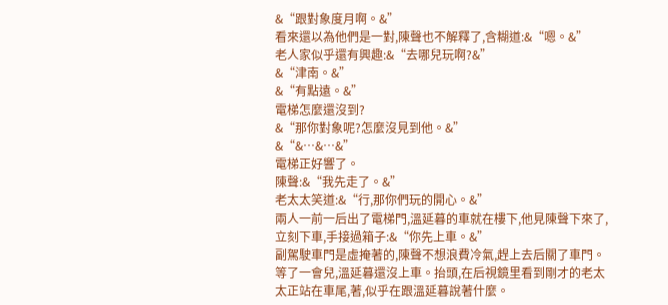&“跟對象度月啊。&”
看來還以為他們是一對,陳聲也不解釋了,含糊道:&“嗯。&”
老人家似乎還有興趣:&“去哪兒玩啊?&”
&“津南。&”
&“有點遠。&”
電梯怎麼還沒到?
&“那你對象呢?怎麼沒見到他。&”
&“&…&…&”
電梯正好響了。
陳聲:&“我先走了。&”
老太太笑道:&“行,那你們玩的開心。&”
兩人一前一后出了電梯門,溫延暮的車就在樓下,他見陳聲下來了,立刻下車,手接過箱子:&“你先上車。&”
副駕駛車門是虛掩著的,陳聲不想浪費冷氣,趕上去后關了車門。
等了一會兒,溫延暮還沒上車。抬頭,在后視鏡里看到剛才的老太太正站在車尾,著,似乎在跟溫延暮說著什麼。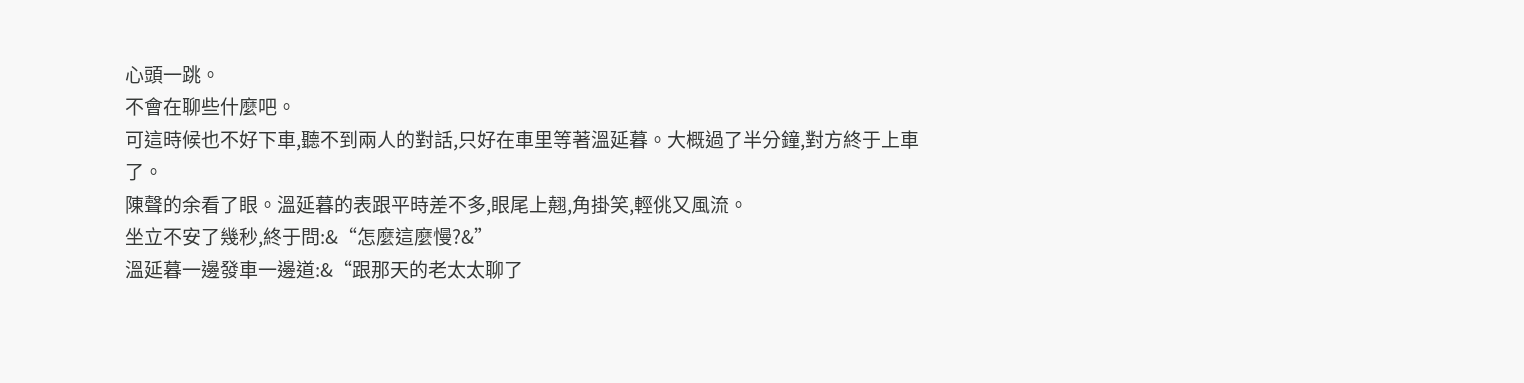心頭一跳。
不會在聊些什麼吧。
可這時候也不好下車,聽不到兩人的對話,只好在車里等著溫延暮。大概過了半分鐘,對方終于上車了。
陳聲的余看了眼。溫延暮的表跟平時差不多,眼尾上翹,角掛笑,輕佻又風流。
坐立不安了幾秒,終于問:&“怎麼這麼慢?&”
溫延暮一邊發車一邊道:&“跟那天的老太太聊了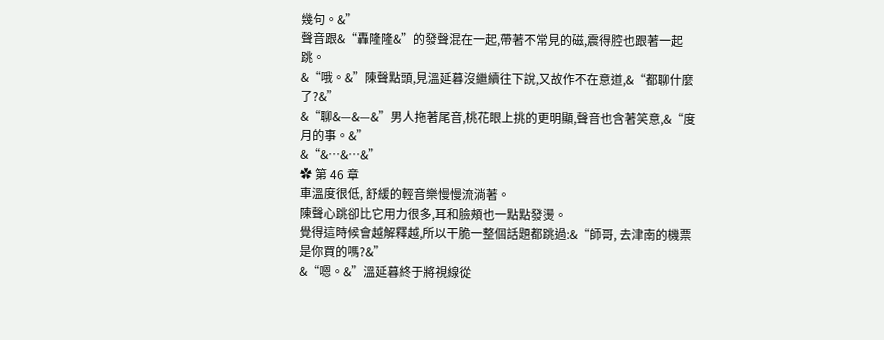幾句。&”
聲音跟&“轟隆隆&”的發聲混在一起,帶著不常見的磁,震得腔也跟著一起跳。
&“哦。&”陳聲點頭,見溫延暮沒繼續往下說,又故作不在意道,&“都聊什麼了?&”
&“聊&—&—&”男人拖著尾音,桃花眼上挑的更明顯,聲音也含著笑意,&“度月的事。&”
&“&…&…&”
✿ 第 46 章
車溫度很低, 舒緩的輕音樂慢慢流淌著。
陳聲心跳卻比它用力很多,耳和臉頰也一點點發燙。
覺得這時候會越解釋越,所以干脆一整個話題都跳過:&“師哥, 去津南的機票是你買的嗎?&”
&“嗯。&”溫延暮終于將視線從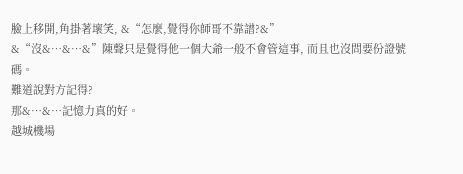臉上移開,角掛著壞笑, &“怎麼,覺得你師哥不靠譜?&”
&“沒&…&…&”陳聲只是覺得他一個大爺一般不會管這事, 而且也沒問要份證號碼。
難道說對方記得?
那&…&…記憶力真的好。
越城機場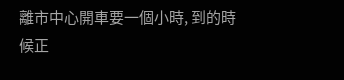離市中心開車要一個小時, 到的時候正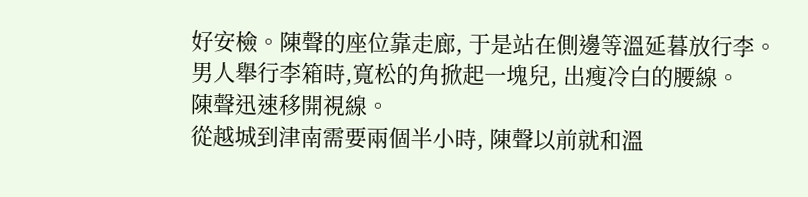好安檢。陳聲的座位靠走廊, 于是站在側邊等溫延暮放行李。
男人舉行李箱時,寬松的角掀起一塊兒, 出瘦冷白的腰線。
陳聲迅速移開視線。
從越城到津南需要兩個半小時, 陳聲以前就和溫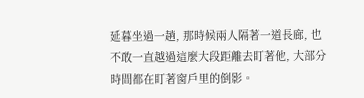延暮坐過一趟, 那時候兩人隔著一道長廊, 也不敢一直越過這麼大段距離去盯著他, 大部分時間都在盯著窗戶里的倒影。